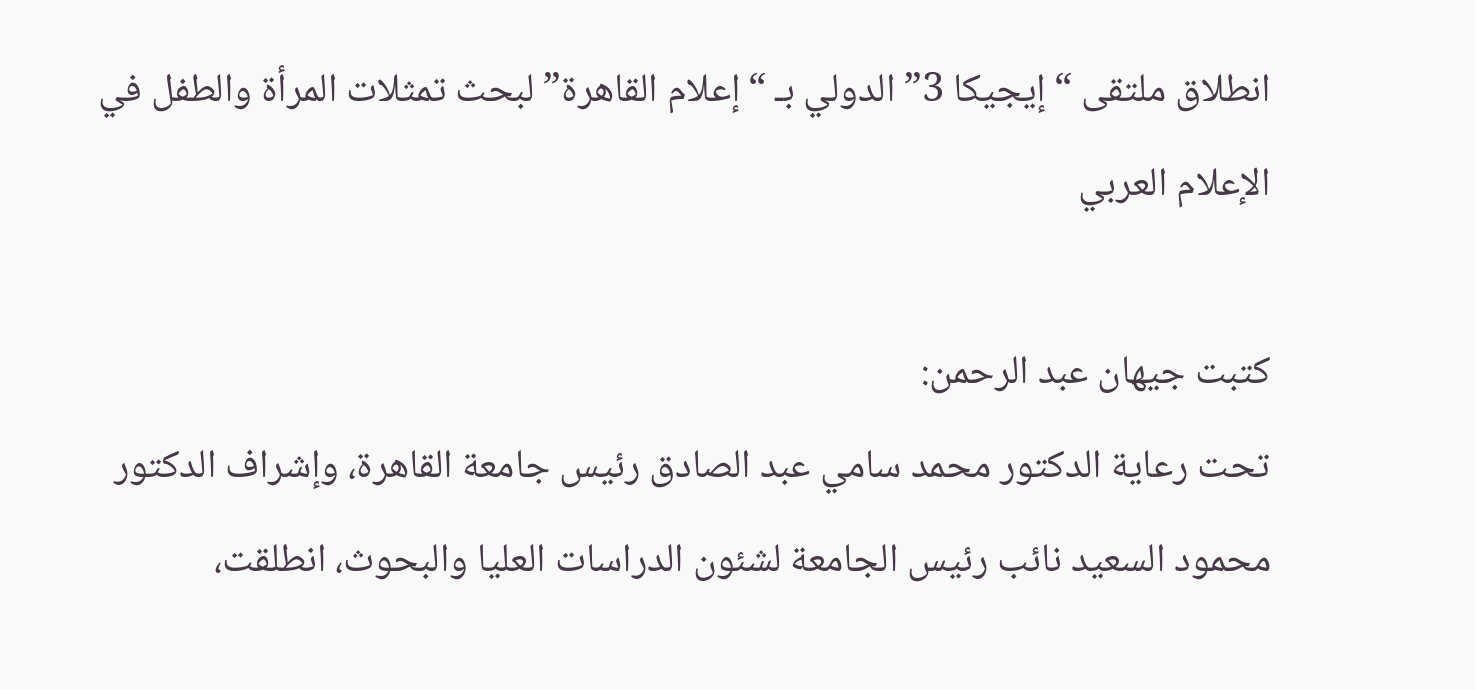انطلاق ملتقى “إيجيكا 3” الدولي بـ “إعلام القاهرة” لبحث تمثلات المرأة والطفل في الإعلام العربي

كتبت جيهان عبد الرحمن:
تحت رعاية الدكتور محمد سامي عبد الصادق رئيس جامعة القاهرة، وإشراف الدكتور محمود السعيد نائب رئيس الجامعة لشئون الدراسات العليا والبحوث، انطلقت،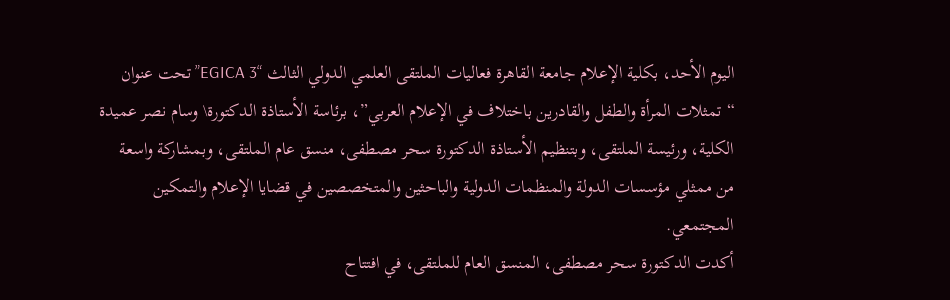اليوم الأحد، بكلية الإعلام جامعة القاهرة فعاليات الملتقى العلمي الدولي الثالث “EGICA 3” تحت عنوان “تمثلات المرأة والطفل والقادرين باختلاف في الإعلام العربي”، برئاسة الأستاذة الدكتورة\ وسام نصر عميدة الكلية، ورئيسة الملتقى، وبتنظيم الأستاذة الدكتورة سحر مصطفى، منسق عام الملتقى، وبمشاركة واسعة من ممثلي مؤسسات الدولة والمنظمات الدولية والباحثين والمتخصصين في قضايا الإعلام والتمكين المجتمعي.
أكدت الدكتورة سحر مصطفى، المنسق العام للملتقى، في افتتاح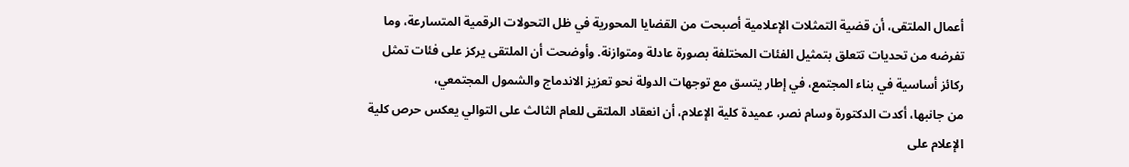أعمال الملتقى، أن قضية التمثلات الإعلامية أصبحت من القضايا المحورية في ظل التحولات الرقمية المتسارعة، وما تفرضه من تحديات تتعلق بتمثيل الفئات المختلفة بصورة عادلة ومتوازنة. وأوضحت أن الملتقى يركز على فئات تمثل ركائز أساسية في بناء المجتمع، في إطار يتسق مع توجهات الدولة نحو تعزيز الاندماج والشمول المجتمعي،
من جانبها، أكدت الدكتورة وسام نصر، عميدة كلية الإعلام، أن انعقاد الملتقى للعام الثالث على التوالي يعكس حرص كلية الإعلام على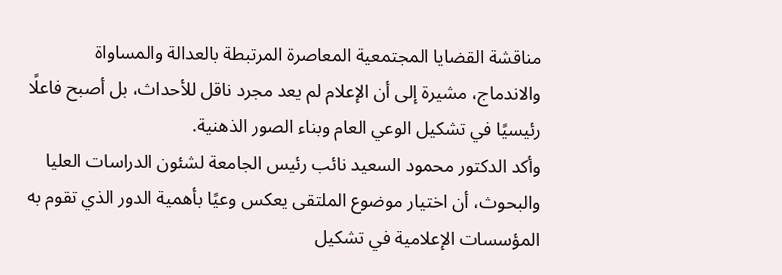مناقشة القضايا المجتمعية المعاصرة المرتبطة بالعدالة والمساواة والاندماج، مشيرة إلى أن الإعلام لم يعد مجرد ناقل للأحداث، بل أصبح فاعلًا رئيسيًا في تشكيل الوعي العام وبناء الصور الذهنية.
وأكد الدكتور محمود السعيد نائب رئيس الجامعة لشئون الدراسات العليا والبحوث، أن اختيار موضوع الملتقى يعكس وعيًا بأهمية الدور الذي تقوم به المؤسسات الإعلامية في تشكيل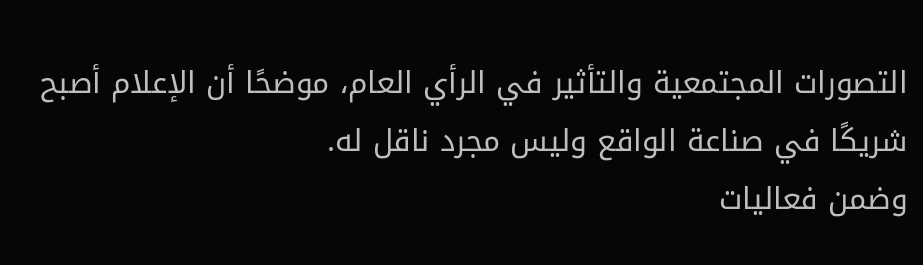التصورات المجتمعية والتأثير في الرأي العام، موضحًا أن الإعلام أصبح شريكًا في صناعة الواقع وليس مجرد ناقل له.
وضمن فعاليات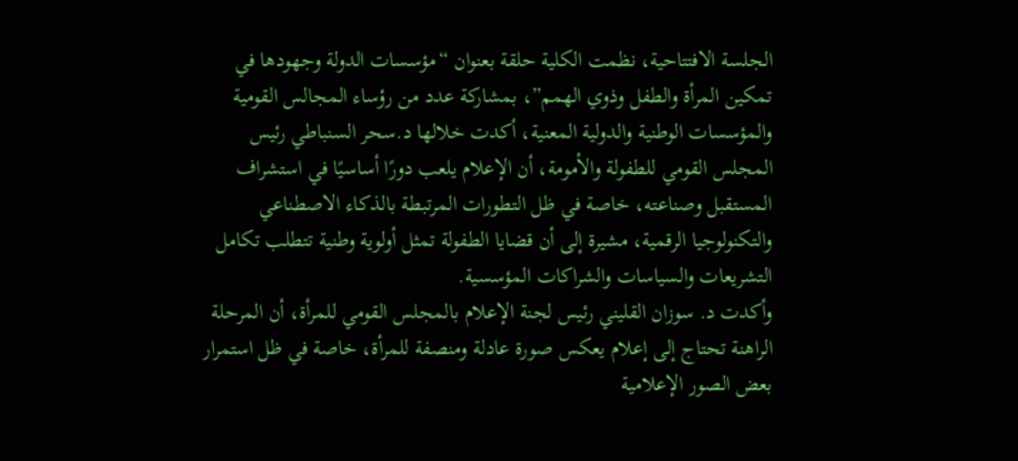الجلسة الافتتاحية، نظمت الكلية حلقة بعنوان “مؤسسات الدولة وجهودها في تمكين المرأة والطفل وذوي الهمم”، بمشاركة عدد من رؤساء المجالس القومية والمؤسسات الوطنية والدولية المعنية، أكدت خلالها د.سحر السنباطي رئيس المجلس القومي للطفولة والأمومة، أن الإعلام يلعب دورًا أساسيًا في استشراف المستقبل وصناعته، خاصة في ظل التطورات المرتبطة بالذكاء الاصطناعي والتكنولوجيا الرقمية، مشيرة إلى أن قضايا الطفولة تمثل أولوية وطنية تتطلب تكامل التشريعات والسياسات والشراكات المؤسسية.
وأكدت د. سوزان القليني رئيس لجنة الإعلام بالمجلس القومي للمرأة، أن المرحلة الراهنة تحتاج إلى إعلام يعكس صورة عادلة ومنصفة للمرأة، خاصة في ظل استمرار بعض الصور الإعلامية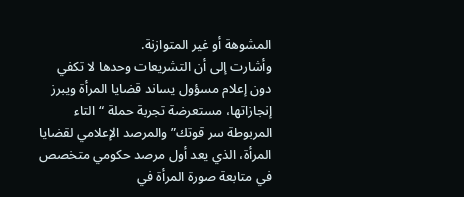المشوهة أو غير المتوازنة.
وأشارت إلى أن التشريعات وحدها لا تكفي دون إعلام مسؤول يساند قضايا المرأة ويبرز إنجازاتها، مستعرضة تجربة حملة “التاء المربوطة سر قوتك” والمرصد الإعلامي لقضايا المرأة، الذي يعد أول مرصد حكومي متخصص في متابعة صورة المرأة في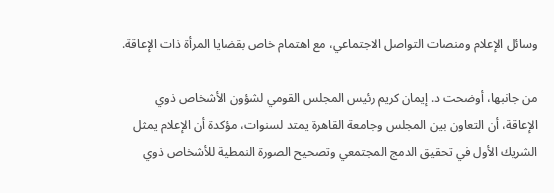وسائل الإعلام ومنصات التواصل الاجتماعي، مع اهتمام خاص بقضايا المرأة ذات الإعاقة.

من جانبها، أوضحت د. إيمان كريم رئيس المجلس القومي لشؤون الأشخاص ذوي الإعاقة، أن التعاون بين المجلس وجامعة القاهرة يمتد لسنوات، مؤكدة أن الإعلام يمثل الشريك الأول في تحقيق الدمج المجتمعي وتصحيح الصورة النمطية للأشخاص ذوي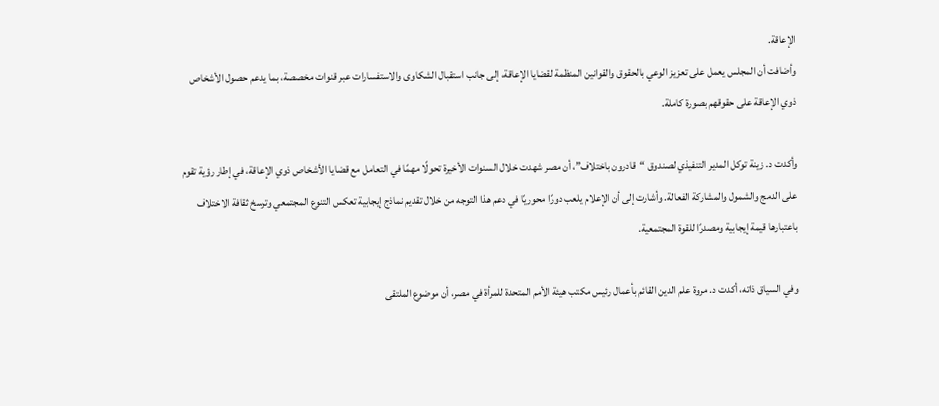الإعاقة.
وأضافت أن المجلس يعمل على تعزيز الوعي بالحقوق والقوانين المنظمة لقضايا الإعاقة، إلى جانب استقبال الشكاوى والاستفسارات عبر قنوات مخصصة، بما يدعم حصول الأشخاص ذوي الإعاقة على حقوقهم بصورة كاملة.

وأكدت د. زينة توكل المدير التنفيذي لصندوق “قادرون باختلاف”، أن مصر شهدت خلال السنوات الأخيرة تحولًا مهمًا في التعامل مع قضايا الأشخاص ذوي الإعاقة، في إطار رؤية تقوم على الدمج والشمول والمشاركة الفعالة. وأشارت إلى أن الإعلام يلعب دورًا محوريًا في دعم هذا التوجه من خلال تقديم نماذج إيجابية تعكس التنوع المجتمعي وترسخ ثقافة الاختلاف باعتبارها قيمة إيجابية ومصدرًا للقوة المجتمعية.

وفي السياق ذاته، أكدت د. مروة علم الدين القائم بأعمال رئيس مكتب هيئة الأمم المتحدة للمرأة في مصر، أن موضوع الملتقى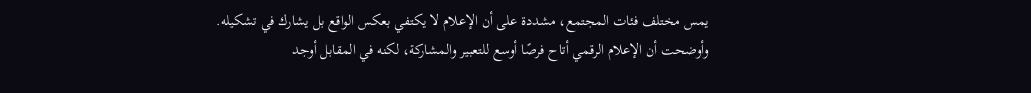يمس مختلف فئات المجتمع، مشددة على أن الإعلام لا يكتفي بعكس الواقع بل يشارك في تشكيله.
وأوضحت أن الإعلام الرقمي أتاح فرصًا أوسع للتعبير والمشاركة، لكنه في المقابل أوجد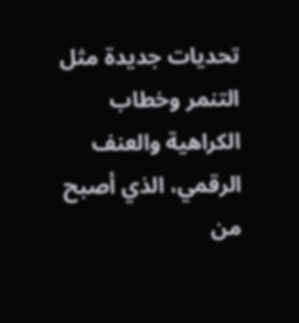تحديات جديدة مثل التنمر وخطاب الكراهية والعنف الرقمي، الذي أصبح من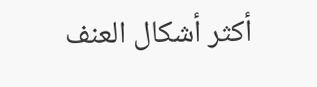أكثر أشكال العنف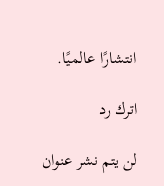انتشارًا عالميًا.

اترك رد

لن يتم نشر عنوان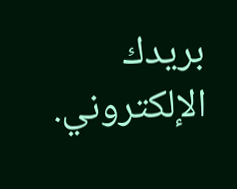بريدك الإلكتروني.